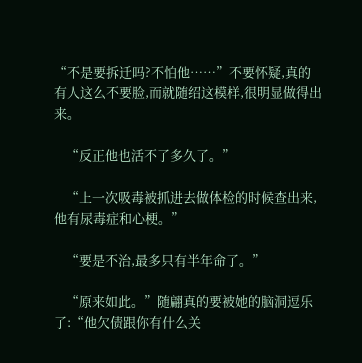“不是要拆迁吗?不怕他……”不要怀疑,真的有人这么不要脸,而就随绍这模样,很明显做得出来。

    “反正他也活不了多久了。”

    “上一次吸毒被抓进去做体检的时候查出来,他有尿毒症和心梗。”

    “要是不治,最多只有半年命了。”

    “原来如此。”随翩真的要被她的脑洞逗乐了:“他欠债跟你有什么关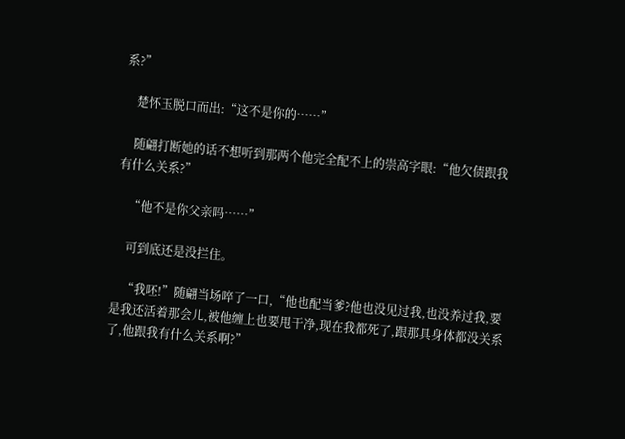系?”

    楚怀玉脱口而出:“这不是你的……”

    随翩打断她的话不想听到那两个他完全配不上的崇高字眼:“他欠债跟我有什么关系?”

    “他不是你父亲吗……”

    可到底还是没拦住。

    “我呸!”随翩当场啐了一口,“他也配当爹?他也没见过我,也没养过我,要是我还活着那会儿,被他缠上也要甩干净,现在我都死了,跟那具身体都没关系了,他跟我有什么关系啊?”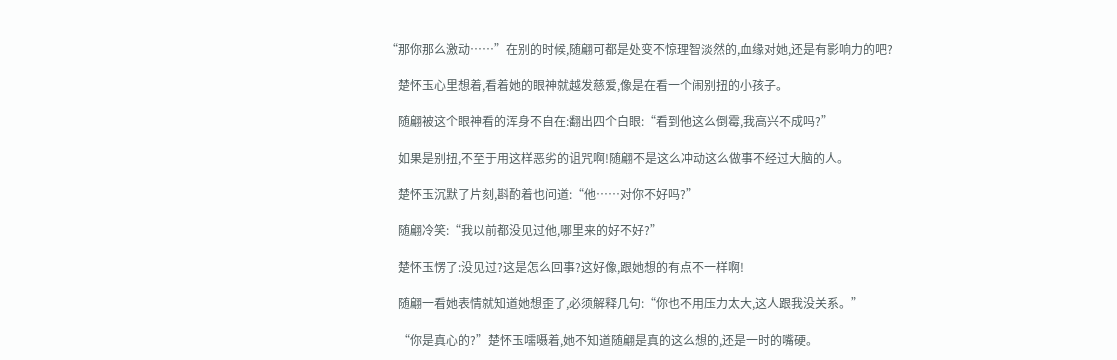“那你那么激动……”在别的时候,随翩可都是处变不惊理智淡然的,血缘对她,还是有影响力的吧?

    楚怀玉心里想着,看着她的眼神就越发慈爱,像是在看一个闹别扭的小孩子。

    随翩被这个眼神看的浑身不自在:翻出四个白眼:“看到他这么倒霉,我高兴不成吗?”

    如果是别扭,不至于用这样恶劣的诅咒啊!随翩不是这么冲动这么做事不经过大脑的人。

    楚怀玉沉默了片刻,斟酌着也问道:“他……对你不好吗?”

    随翩冷笑:“我以前都没见过他,哪里来的好不好?”

    楚怀玉愣了:没见过?这是怎么回事?这好像,跟她想的有点不一样啊!

    随翩一看她表情就知道她想歪了,必须解释几句:“你也不用压力太大,这人跟我没关系。”

    “你是真心的?”楚怀玉嚅嗫着,她不知道随翩是真的这么想的,还是一时的嘴硬。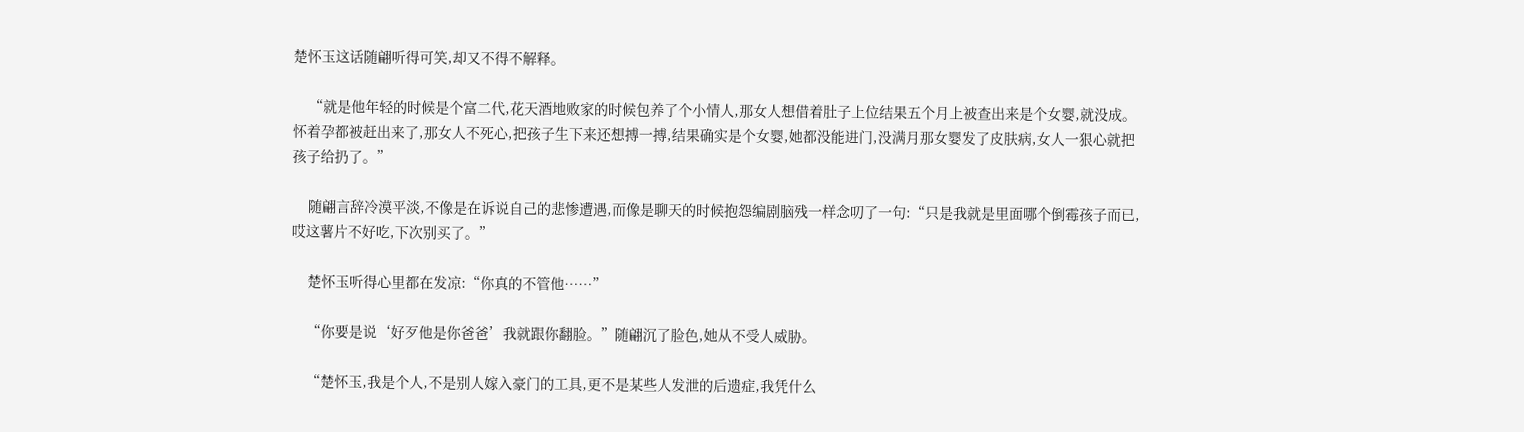楚怀玉这话随翩听得可笑,却又不得不解释。

    “就是他年轻的时候是个富二代,花天酒地败家的时候包养了个小情人,那女人想借着肚子上位结果五个月上被查出来是个女婴,就没成。怀着孕都被赶出来了,那女人不死心,把孩子生下来还想搏一搏,结果确实是个女婴,她都没能进门,没满月那女婴发了皮肤病,女人一狠心就把孩子给扔了。”

    随翩言辞冷漠平淡,不像是在诉说自己的悲惨遭遇,而像是聊天的时候抱怨编剧脑残一样念叨了一句:“只是我就是里面哪个倒霉孩子而已,哎这薯片不好吃,下次别买了。”

    楚怀玉听得心里都在发凉:“你真的不管他……”

    “你要是说‘好歹他是你爸爸’我就跟你翻脸。”随翩沉了脸色,她从不受人威胁。

    “楚怀玉,我是个人,不是别人嫁入豪门的工具,更不是某些人发泄的后遗症,我凭什么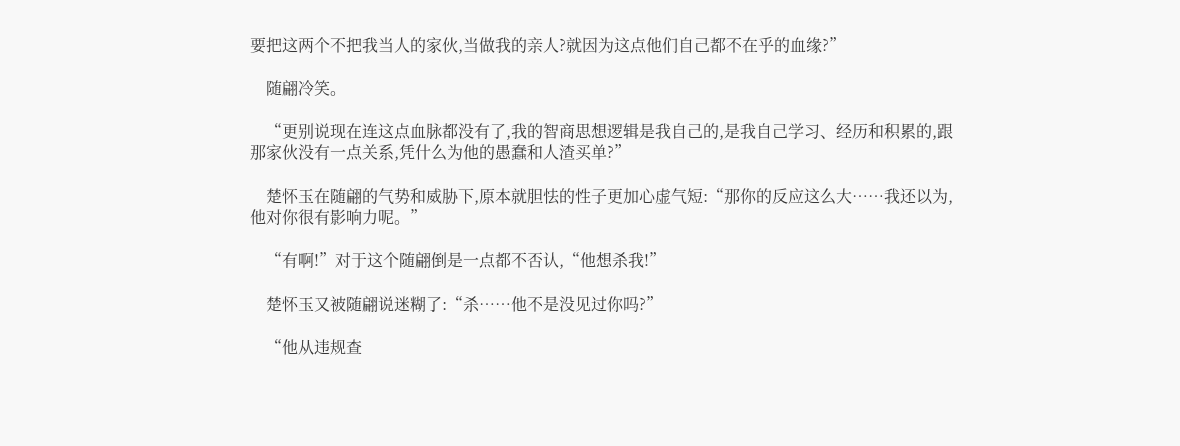要把这两个不把我当人的家伙,当做我的亲人?就因为这点他们自己都不在乎的血缘?”

    随翩冷笑。

    “更别说现在连这点血脉都没有了,我的智商思想逻辑是我自己的,是我自己学习、经历和积累的,跟那家伙没有一点关系,凭什么为他的愚蠢和人渣买单?”

    楚怀玉在随翩的气势和威胁下,原本就胆怯的性子更加心虚气短:“那你的反应这么大……我还以为,他对你很有影响力呢。”

    “有啊!”对于这个随翩倒是一点都不否认,“他想杀我!”

    楚怀玉又被随翩说迷糊了:“杀……他不是没见过你吗?”

    “他从违规查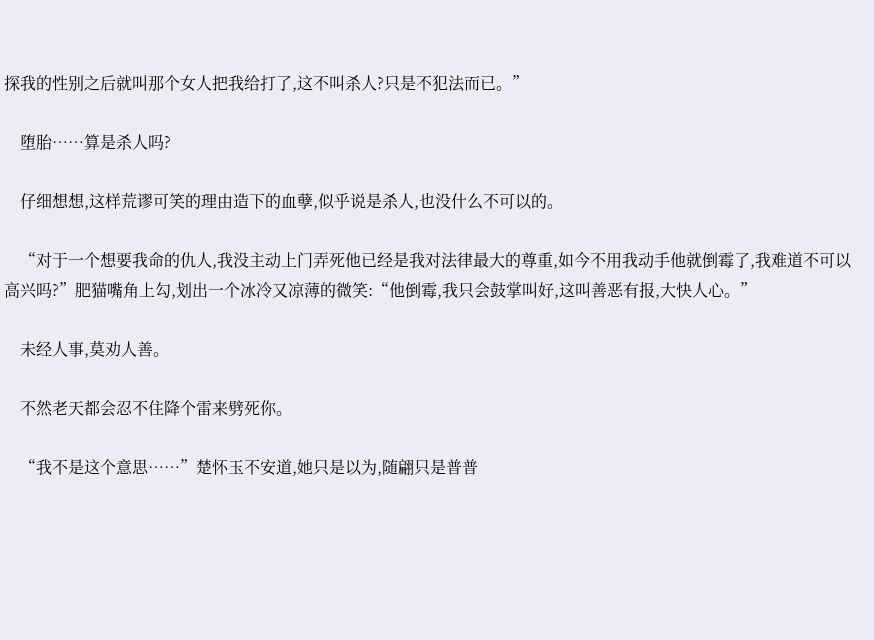探我的性别之后就叫那个女人把我给打了,这不叫杀人?只是不犯法而已。”

    堕胎……算是杀人吗?

    仔细想想,这样荒谬可笑的理由造下的血孽,似乎说是杀人,也没什么不可以的。

    “对于一个想要我命的仇人,我没主动上门弄死他已经是我对法律最大的尊重,如今不用我动手他就倒霉了,我难道不可以高兴吗?”肥猫嘴角上勾,划出一个冰冷又凉薄的微笑:“他倒霉,我只会鼓掌叫好,这叫善恶有报,大快人心。”

    未经人事,莫劝人善。

    不然老天都会忍不住降个雷来劈死你。

    “我不是这个意思……”楚怀玉不安道,她只是以为,随翩只是普普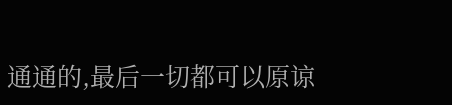通通的,最后一切都可以原谅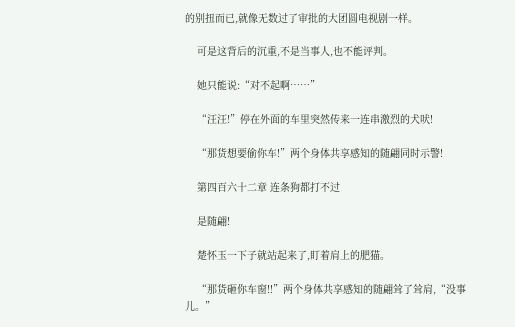的别扭而已,就像无数过了审批的大团圆电视剧一样。

    可是这背后的沉重,不是当事人,也不能评判。

    她只能说:“对不起啊……”

    “汪汪!”停在外面的车里突然传来一连串激烈的犬吠!

    “那货想要偷你车!”两个身体共享感知的随翩同时示警!

    第四百六十二章 连条狗都打不过

    是随翩!

    楚怀玉一下子就站起来了,盯着肩上的肥猫。

    “那货砸你车窗!!”两个身体共享感知的随翩耸了耸肩,“没事儿。”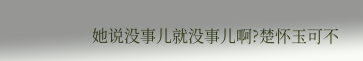她说没事儿就没事儿啊?楚怀玉可不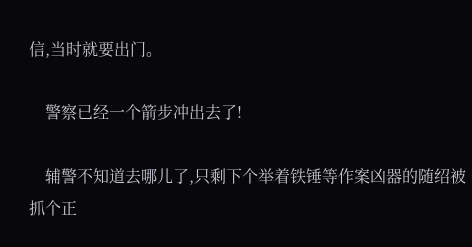信,当时就要出门。

    警察已经一个箭步冲出去了!

    辅警不知道去哪儿了,只剩下个举着铁锤等作案凶器的随绍被抓个正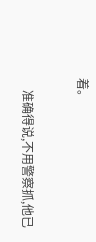着。

    准确得说,不用警察抓,他已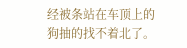经被条站在车顶上的狗抽的找不着北了。